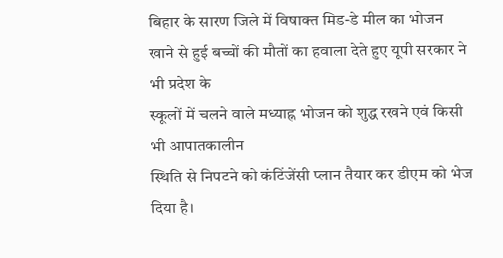बिहार के सारण जिले में विषाक्त मिड-डे मील का भोजन
खाने से हुई बच्चों की मौतों का हवाला देते हुए यूपी सरकार ने भी प्रदेश के
स्कूलों में चलने वाले मध्याह्न भोजन को शुद्ध रखने एवं किसी भी आपातकालीन
स्थिति से निपटने को कंटिंजेंसी प्लान तैयार कर डीएम को भेज दिया है।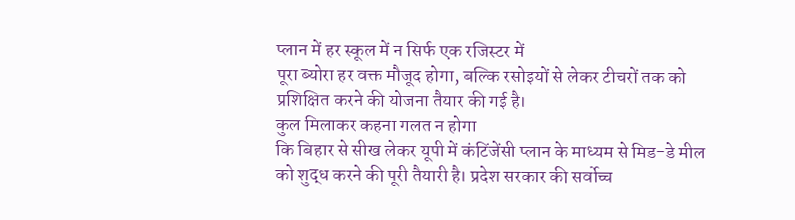प्लान में हर स्कूल में न सिर्फ एक रजिस्टर में
पूरा ब्योरा हर वक्त मौजूद होगा, बल्कि रसोइयों से लेकर टीचरों तक को
प्रशिक्षित करने की योजना तैयार की गई है।
कुल मिलाकर कहना गलत न होगा
कि बिहार से सीख लेकर यूपी में कंटिंजेंसी प्लान के माध्यम से मिड-डे मील
को शुद्ध करने की पूरी तैयारी है। प्रदेश सरकार की सर्वोच्च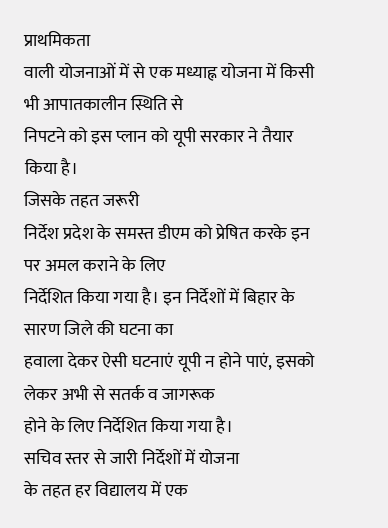प्राथमिकता
वाली योजनाओं में से एक मध्याह्न योजना में किसी भी आपातकालीन स्थिति से
निपटने को इस प्लान को यूपी सरकार ने तैयार किया है।
जिसके तहत जरूरी
निर्देश प्रदेश के समस्त डीएम को प्रेषित करके इन पर अमल कराने के लिए
निर्देशित किया गया है। इन निर्देशों में बिहार के सारण जिले की घटना का
हवाला देकर ऐसी घटनाएं यूपी न होने पाएं, इसको लेकर अभी से सतर्क व जागरूक
होने के लिए निर्देशित किया गया है।
सचिव स्तर से जारी निर्देशों में योजना
के तहत हर विद्यालय में एक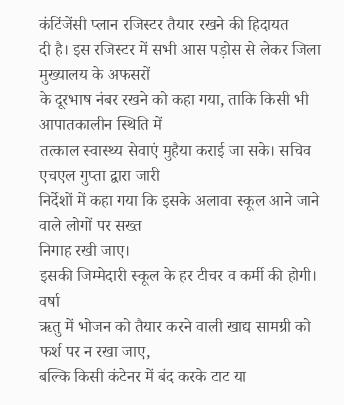कंटिंजेंसी प्लान रजिस्टर तैयार रखने की हिदायत
दी है। इस रजिस्टर में सभी आस पड़ोस से लेकर जिला मुख्यालय के अफसरों
के दूरभाष नंबर रखने को कहा गया, ताकि किसी भी आपातकालीन स्थिति में
तत्काल स्वास्थ्य सेवाएं मुहैया कराई जा सके। सचिव एचएल गुप्ता द्वारा जारी
निर्देशों में कहा गया कि इसके अलावा स्कूल आने जाने वाले लोगों पर सख्त
निगाह रखी जाए।
इसकी जिम्मेदारी स्कूल के हर टीचर व कर्मी की होगी। वर्षा
ऋतु में भोजन को तैयार करने वाली खाद्य सामग्री को फर्श पर न रखा जाए,
बल्कि किसी कंटेनर में बंद करके टाट या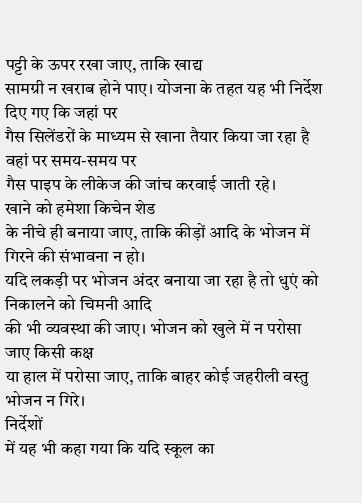पट्टी के ऊपर रखा जाए, ताकि खाद्य
सामग्री न खराब होने पाए। योजना के तहत यह भी निर्देश दिए गए कि जहां पर
गैस सिलेंडरों के माध्यम से खाना तैयार किया जा रहा है वहां पर समय-समय पर
गैस पाइप के लीकेज की जांच करवाई जाती रहे।
खाने को हमेशा किचेन शेड
के नीचे ही बनाया जाए, ताकि कीड़ों आदि के भोजन में गिरने की संभावना न हो।
यदि लकड़ी पर भोजन अंदर बनाया जा रहा है तो धुएं को निकालने को चिमनी आदि
की भी व्यवस्था की जाए। भोजन को खुले में न परोसा जाए किसी कक्ष
या हाल में परोसा जाए, ताकि बाहर कोई जहरीली वस्तु भोजन न गिरे।
निर्देशों
में यह भी कहा गया कि यदि स्कूल का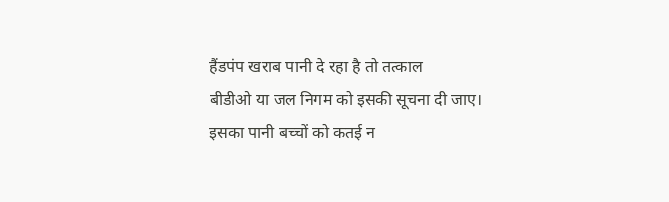हैंडपंप खराब पानी दे रहा है तो तत्काल
बीडीओ या जल निगम को इसकी सूचना दी जाए। इसका पानी बच्चों को कतई न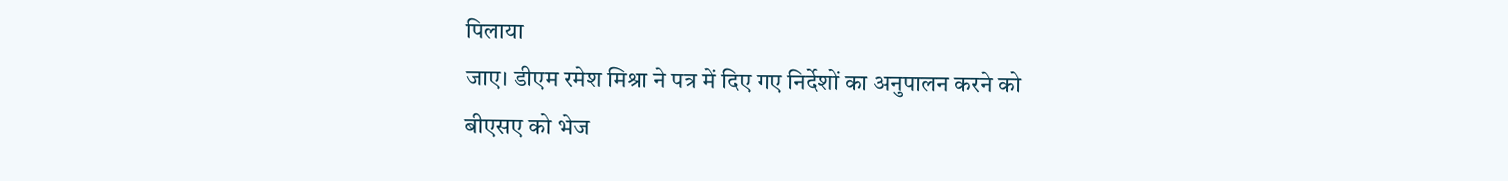पिलाया
जाए। डीएम रमेश मिश्रा ने पत्र में दिए गए निर्देशों का अनुपालन करने को
बीएसए को भेज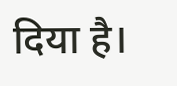दिया है।